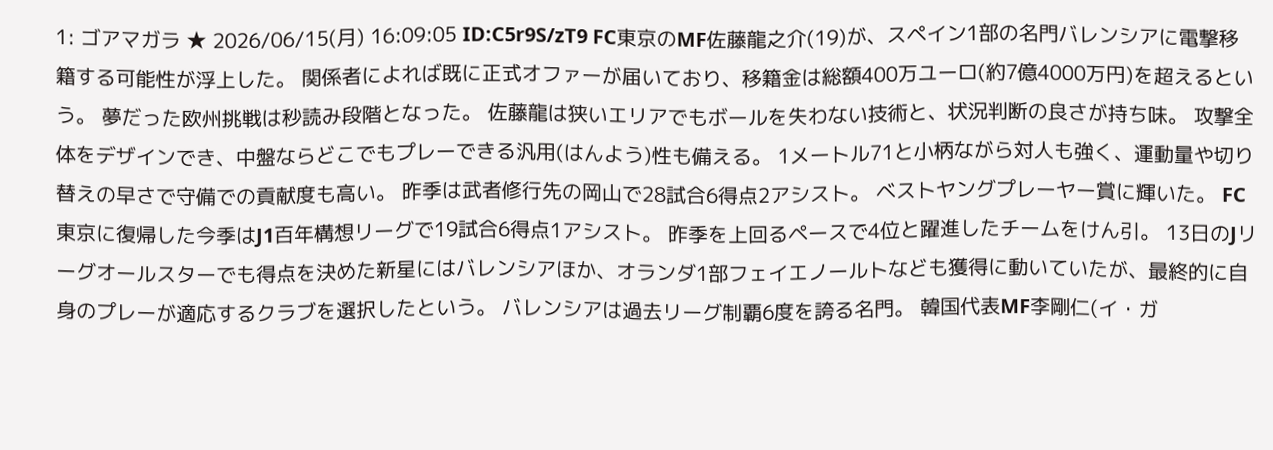1: ゴアマガラ ★ 2026/06/15(月) 16:09:05 ID:C5r9S/zT9 FC東京のMF佐藤龍之介(19)が、スペイン1部の名門バレンシアに電撃移籍する可能性が浮上した。 関係者によれば既に正式オファーが届いており、移籍金は総額400万ユーロ(約7億4000万円)を超えるという。 夢だった欧州挑戦は秒読み段階となった。 佐藤龍は狭いエリアでもボールを失わない技術と、状況判断の良さが持ち味。 攻撃全体をデザインでき、中盤ならどこでもプレーできる汎用(はんよう)性も備える。 1メートル71と小柄ながら対人も強く、運動量や切り替えの早さで守備での貢献度も高い。 昨季は武者修行先の岡山で28試合6得点2アシスト。 ベストヤングプレーヤー賞に輝いた。 FC東京に復帰した今季はJ1百年構想リーグで19試合6得点1アシスト。 昨季を上回るペースで4位と躍進したチームをけん引。 13日のJリーグオールスターでも得点を決めた新星にはバレンシアほか、オランダ1部フェイエノールトなども獲得に動いていたが、最終的に自身のプレーが適応するクラブを選択したという。 バレンシアは過去リーグ制覇6度を誇る名門。 韓国代表MF李剛仁(イ・ガ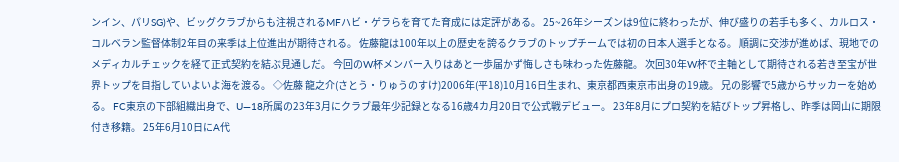ンイン、パリSG)や、ビッグクラブからも注視されるMFハビ・ゲラらを育てた育成には定評がある。 25~26年シーズンは9位に終わったが、伸び盛りの若手も多く、カルロス・コルベラン監督体制2年目の来季は上位進出が期待される。 佐藤龍は100年以上の歴史を誇るクラブのトップチームでは初の日本人選手となる。 順調に交渉が進めば、現地でのメディカルチェックを経て正式契約を結ぶ見通しだ。 今回のW杯メンバー入りはあと一歩届かず悔しさも味わった佐藤龍。 次回30年W杯で主軸として期待される若き至宝が世界トップを目指していよいよ海を渡る。 ◇佐藤 龍之介(さとう・りゅうのすけ)2006年(平18)10月16日生まれ、東京都西東京市出身の19歳。 兄の影響で5歳からサッカーを始める。 FC東京の下部組織出身で、U―18所属の23年3月にクラブ最年少記録となる16歳4カ月20日で公式戦デビュー。 23年8月にプロ契約を結びトップ昇格し、昨季は岡山に期限付き移籍。 25年6月10日にA代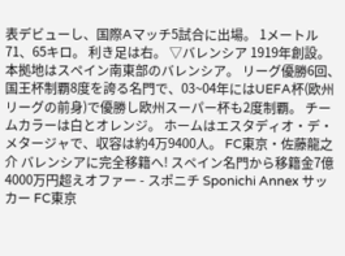表デビューし、国際Aマッチ5試合に出場。 1メートル71、65キロ。 利き足は右。 ▽バレンシア 1919年創設。 本拠地はスペイン南東部のバレンシア。 リーグ優勝6回、国王杯制覇8度を誇る名門で、03~04年にはUEFA杯(欧州リーグの前身)で優勝し欧州スーパー杯も2度制覇。 チームカラーは白とオレンジ。 ホームはエスタディオ・デ・メタージャで、収容は約4万9400人。 FC東京・佐藤龍之介 バレンシアに完全移籍へ! スペイン名門から移籍金7億4000万円超えオファー - スポニチ Sponichi Annex サッカー FC東京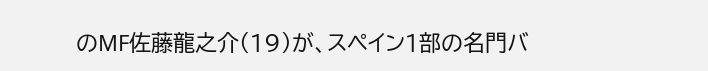のMF佐藤龍之介(19)が、スペイン1部の名門バ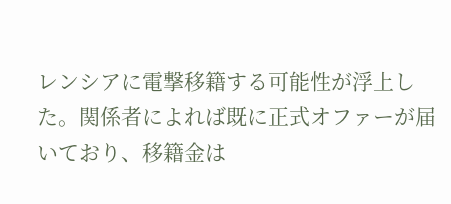レンシアに電撃移籍する可能性が浮上した。関係者によれば既に正式オファーが届いており、移籍金は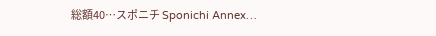総額40…スポニチ Sponichi Annex…